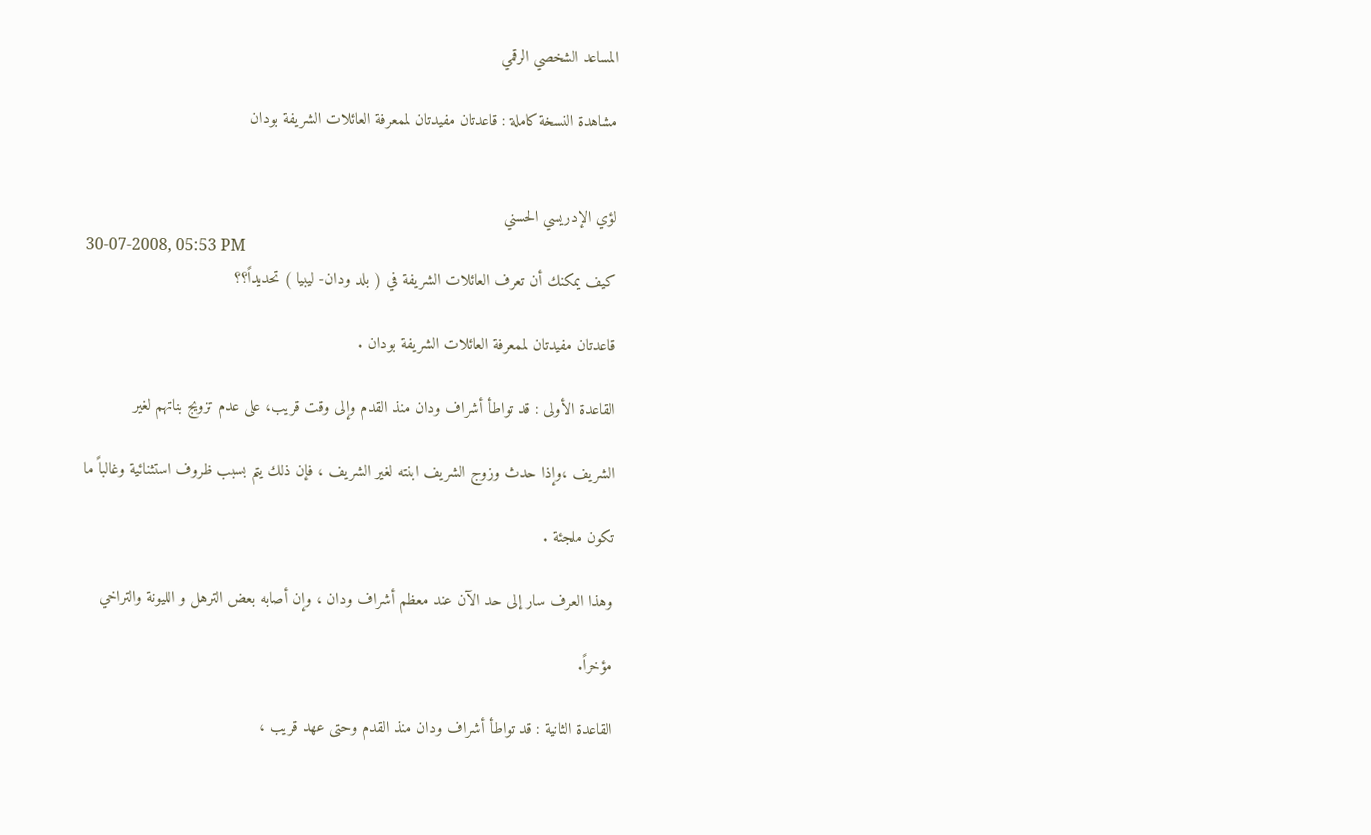المساعد الشخصي الرقمي

مشاهدة النسخة كاملة : قاعدتان مفيدتان لممعرفة العائلات الشريفة بودان


لؤي الإدريسي الحسني
30-07-2008, 05:53 PM
كيف يمكنك أن تعرف العائلات الشريفة في ( بلد ودان- ليبيا ) تحديداً؟؟

قاعدتان مفيدتان لممعرفة العائلات الشريفة بودان .

القاعدة الأولى : قد تواطأ أشراف ودان منذ القدم وإلى وقت قريب، على عدم تزويج بناتهم لغير

الشريف ،وإذا حدث وزوج الشريف ابنته لغير الشريف ، فإن ذلك يتم بسبب ظروف استثنائية وغالباً ما

تكون ملجئة .

وهذا العرف سار إلى حد الآن عند معظم أشراف ودان ، وإن أصابه بعض الترهل و الليونة والتراخي

مؤخراً.

القاعدة الثانية : قد تواطأ أشراف ودان منذ القدم وحتى عهد قريب ،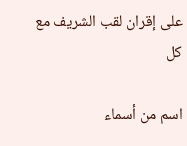على إقران لقب الشريف مع كل

اسم من أسماء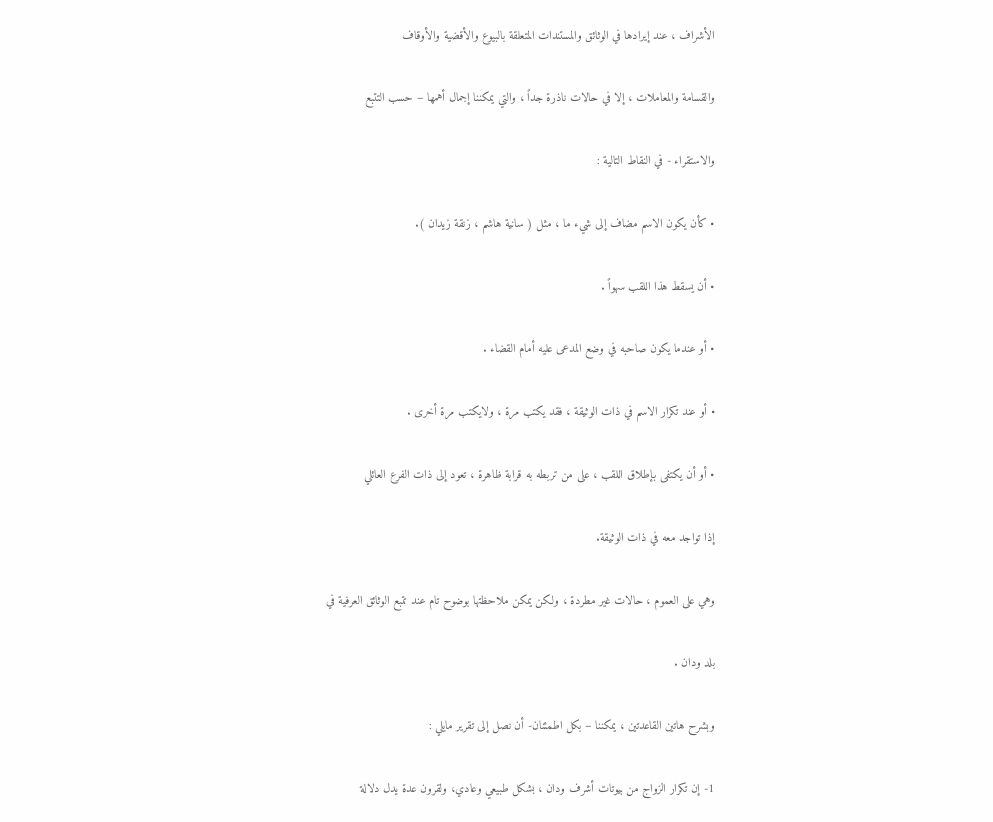الأشراف ، عند إيرادها في الوثائق والمستندات المتعلقة بالبيوع والأقضية والأوقاف

والقسامة والمعاملات ، إلا في حالات ناذرة جداً ، والتي يمكننا إجمال أهمها – حسب التتبع

والاستقراء - في النقاط التالية :

• كأن يكون الاسم مضاف إلى شيء ما ، مثل ( سانية هاشم ، زنقة زيدان ).

• أن يسقط هذا اللقب سهواً .

• أو عندما يكون صاحبه في وضع المدعى عليه أمام القضاء .

• أو عند تكرار الاسم في ذات الوثيقة ، فقد يكتب مرة ، ولايكتب مرة أخرى .

• أو أن يكتفى بإطلاق اللقب ، على من تربطه به قرابة ظاهرة ، تعود إلى ذات الفرع العائلي

إذا تواجد معه في ذات الوثيقة.

وهي على العموم ، حالات غير مطردة ، ولكن يمكن ملاحظتها بوضوح تام عند تتبع الوثائق العرفية في

بلد ودان .

وبشرح هاتين القاعدتين ، يمكننا – بكل اطمئنان- أن نصل إلى تقرير مايلي :

1- إن تكرار الزواج من بيوتات أشرف ودان ، بشكل طبيعي وعادي، ولقرون عدة يدل دلالة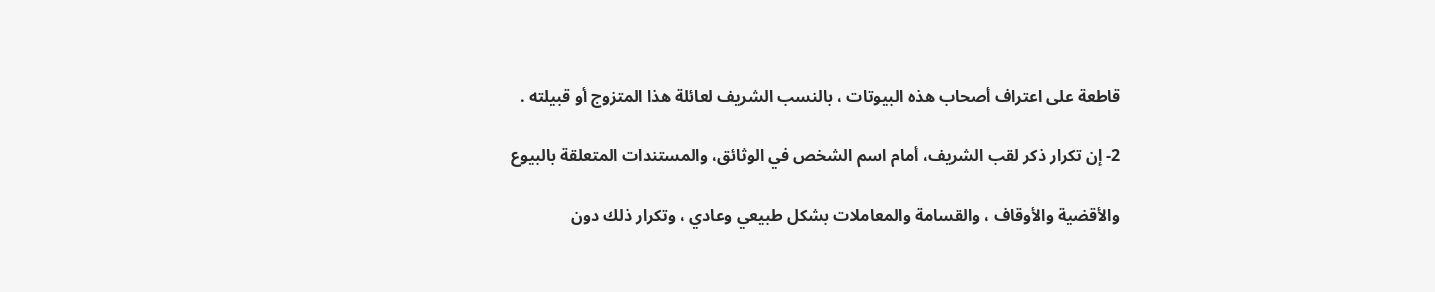قاطعة على اعتراف أصحاب هذه البيوتات ، بالنسب الشريف لعائلة هذا المتزوج أو قبيلته .

2- إن تكرار ذكر لقب الشريف، أمام اسم الشخص في الوثائق، والمستندات المتعلقة بالبيوع

والأقضية والأوقاف ، والقسامة والمعاملات بشكل طبيعي وعادي ، وتكرار ذلك دون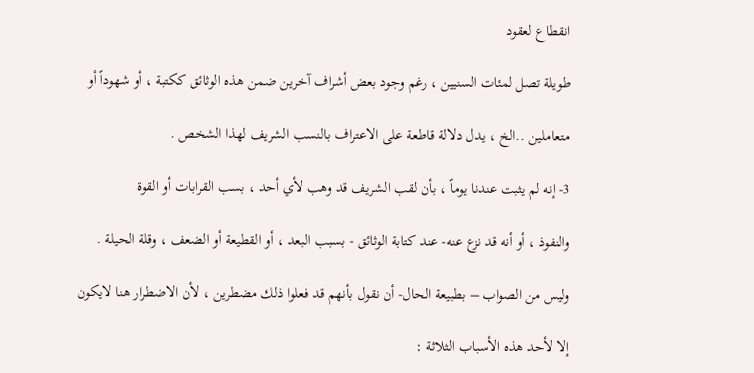انقطاع لعقود

طويلة تصل لمئات السنيين ، رغم وجود بعض أشراف آخرين ضمن هذه الوثائق ككتبة ، أو شهوداً أو

متعاملين ..الخ ، يدل دلالة قاطعة على الاعتراف بالنسب الشريف لهذا الشخص .

3- إنه لم يثبت عندنا يوماً ، بأن لقب الشريف قد وهب لأي أحد ، بسب القرابات أو القوة

والنفوذ ، أو أنه قد نزع عنه- عند كتابة الوثائق - بسبب البعد ، أو القطيعة أو الضعف ، وقلة الحيلة .

وليس من الصواب – بطبيعة الحال- أن نقول بأنهم قد فعلوا ذلك مضطرين ، لأن الاضطرار هنا لايكون

إلا لأحد هذه الأسباب الثلاثة :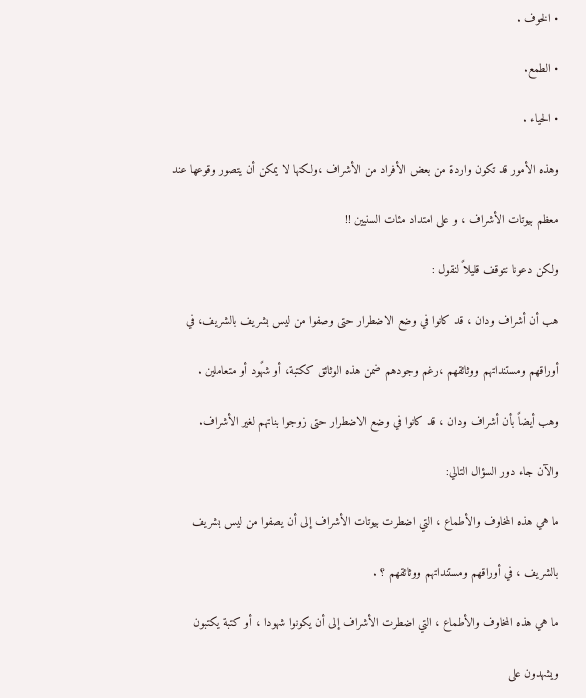• الخوف .

• الطمع.

• الحياء .

وهذه الأمور قد تكون واردة من بعض الأفراد من الأشراف ،ولكنها لا يمكن أن يتصور وقوعها عند

معظم بيوتات الأشراف ، و على امتداد مئات السنيين !!

ولكن دعونا نتوقف قليلاً لنقول :

هب أن أشراف ودان ، قد كانوا في وضع الاضطرار حتى وصفوا من ليس بشريف بالشريف، في

أوراقهم ومستنداتهم ووثائقهم ،رغم وجودهم ضمن هذه الوثائق ككتبة، أو شهًود أو متعاملين .

وهب أيضاً بأن أشراف ودان ، قد كانوا في وضع الاضطرار حتى زوجوا بناتهم لغير الأشراف.

والآن جاء دور السؤال التالي:

ما هي هذه المخاوف والأطماع ، التي اضطرت بيوتات الأشراف إلى أن يصفوا من ليس بشريف

بالشريف ، في أوراقهم ومستنداتهم ووثائقهم ؟ .

ما هي هذه المخاوف والأطماع ، التي اضطرت الأشراف إلى أن يكونوا شهودا ، أو كتبة يكتبون

ويشهدون على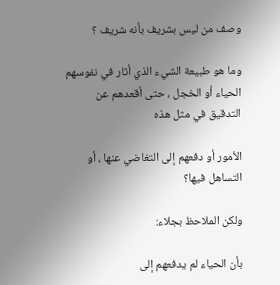وصف من ليس بشريف بأنه شريف ؟

وما هو طبيعة الشيء الذي أثار في نفوسهم الحياء أو الخجل ، حتى أقعدهم عن التدقيق في مثل هذه

الأمور أو دفعهم إلى التغاضي عنها ، أو التساهل فيها؟

ولكن الملاحظ بجلاء:

بأن الحياء لم يدفعهم إلى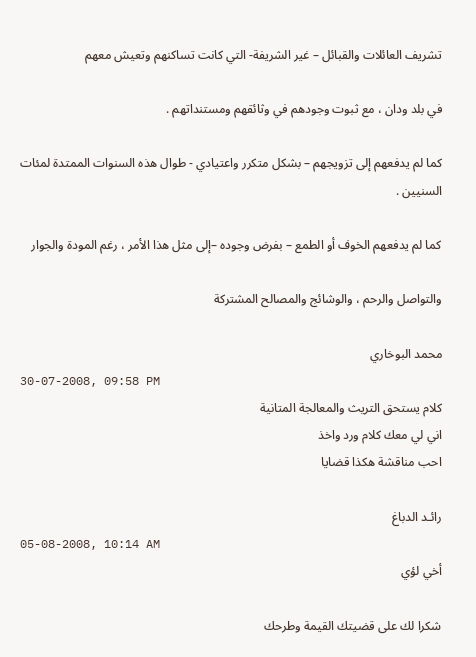تشريف العائلات والقبائل – غير الشريفة- التي كانت تساكنهم وتعيش معهم

في بلد ودان ، مع ثبوت وجودهم في وثائقهم ومستنداتهم .

كما لم يدفعهم إلى تزويجهم – بشكل متكرر واعتيادي - طوال هذه السنوات الممتدة لمئات السنيين .

كما لم يدفعهم الخوف أو الطمع – بفرض وجوده –إلى مثل هذا الأمر ، رغم المودة والجوار

والتواصل والرحم ، والوشائج والمصالح المشتركة

محمد البوخاري
30-07-2008, 09:58 PM
كلام يستحق التريث والمعالجة المتانية
اني لي معك كلام ورد واخذ
احب مناقشة هكذا قضايا

رائـد الدباغ
05-08-2008, 10:14 AM
أخي لؤي

شكرا لك على قضيتك القيمة وطرحك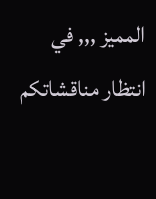المميز ,,, في انتظار مناقشاتكم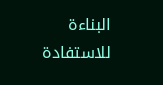البناءة للاستفادة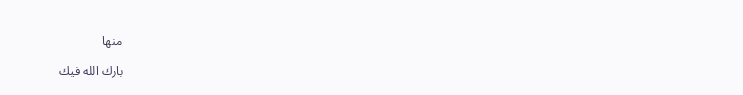منها

بارك الله فيك